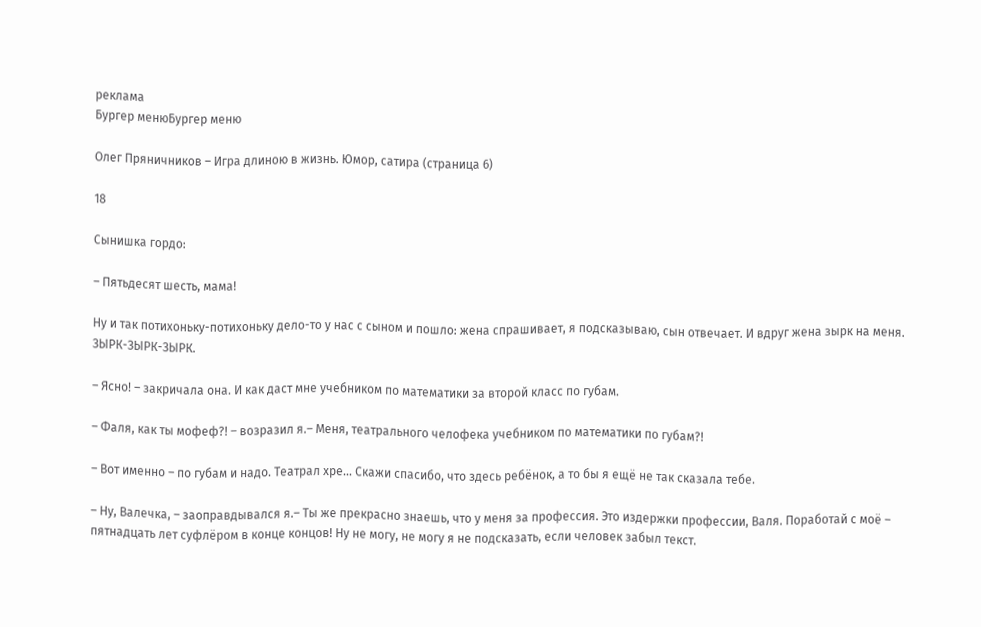реклама
Бургер менюБургер меню

Олег Пряничников – Игра длиною в жизнь. Юмор, сатира (страница 6)

18

Сынишка гордо:

– Пятьдесят шесть, мама!

Ну и так потихоньку-потихоньку дело-то у нас с сыном и пошло: жена спрашивает, я подсказываю, сын отвечает. И вдруг жена зырк на меня. ЗЫРК-ЗЫРК-ЗЫРК.

– Ясно! – закричала она. И как даст мне учебником по математики за второй класс по губам.

– Фаля, как ты мофеф?! – возразил я.– Меня, театрального челофека учебником по математики по губам?!

– Вот именно – по губам и надо. Театрал хре… Скажи спасибо, что здесь ребёнок, а то бы я ещё не так сказала тебе.

– Ну, Валечка, – заоправдывался я.– Ты же прекрасно знаешь, что у меня за профессия. Это издержки профессии, Валя. Поработай с моё – пятнадцать лет суфлёром в конце концов! Ну не могу, не могу я не подсказать, если человек забыл текст.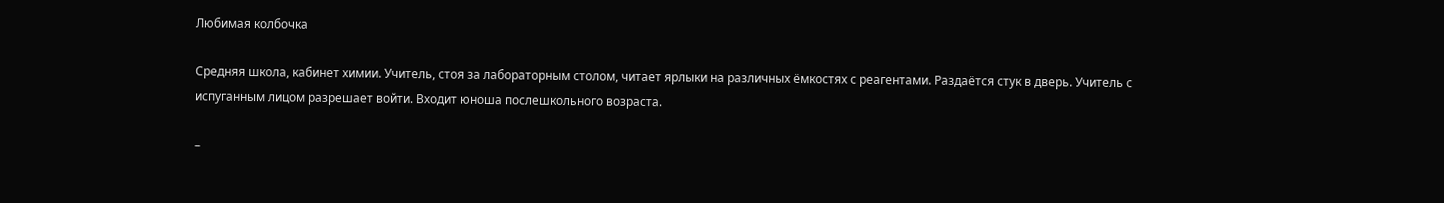Любимая колбочка

Средняя школа, кабинет химии. Учитель, стоя за лабораторным столом, читает ярлыки на различных ёмкостях с реагентами. Раздаётся стук в дверь. Учитель с испуганным лицом разрешает войти. Входит юноша послешкольного возраста.

–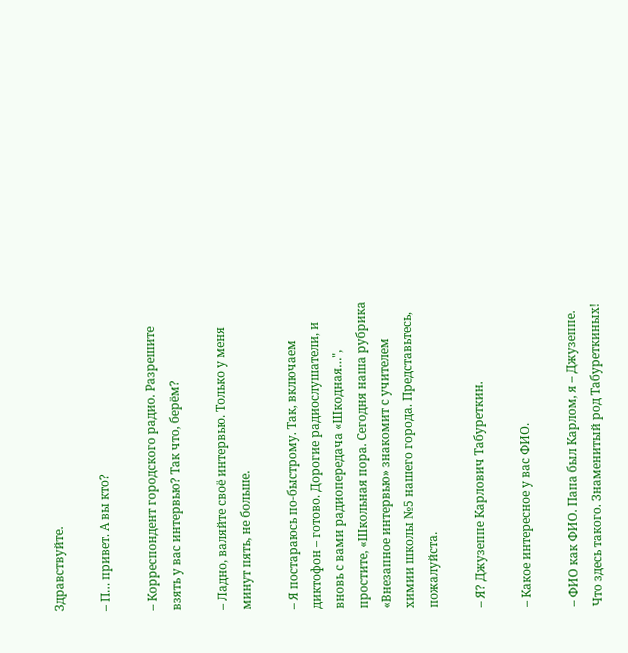Здравствуйте.

– П… привет. А вы кто?

– Корреспондент городского радио. Разрешите взять у вас интервью? Так что, берём?

– Ладно, валяйте своё интервью. Только у меня минут пять, не больше.

– Я постараюсь по-быстрому. Так, включаем диктофон – готово. Дорогие радиослушатели, и вновь с вами радиопередача «Шкодная…", простите, «Школьная пора. Сегодня наша рубрика «Внезапное интервью» знакомит с учителем химии школы №5 нашего города. Представьтесь, пожалуйста.

– Я? Джузеппе Карлович Табуреткин.

– Какое интересное у вас ФИО.

– ФИО как ФИО. Папа был Карлом, я – Джузеппе. Что здесь такого. Знаменитый род Табуреткиных!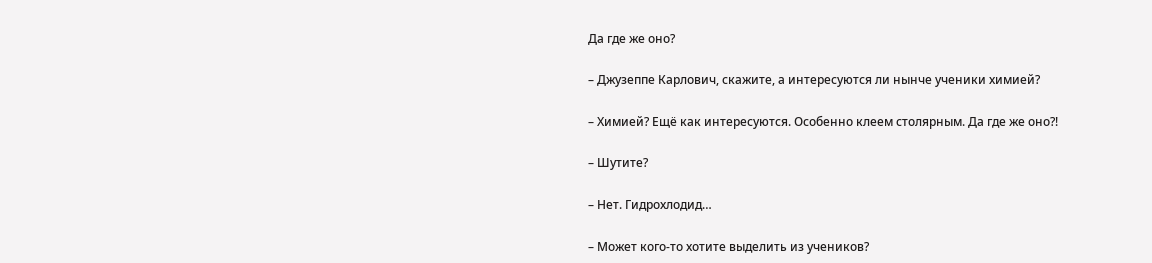Да где же оно?

– Джузеппе Карлович, скажите, а интересуются ли нынче ученики химией?

– Химией? Ещё как интересуются. Особенно клеем столярным. Да где же оно?!

– Шутите?

– Нет. Гидрохлодид…

– Может кого-то хотите выделить из учеников?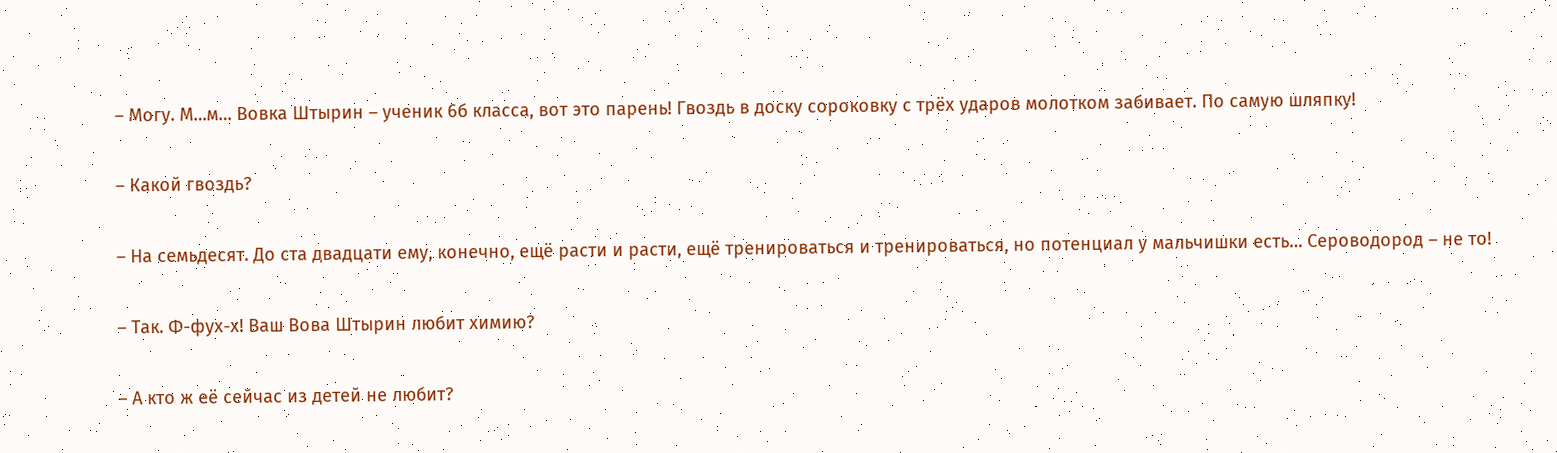– Могу. М…м… Вовка Штырин – ученик 6б класса, вот это парень! Гвоздь в доску сороковку с трёх ударов молотком забивает. По самую шляпку!

– Какой гвоздь?

– На семьдесят. До ста двадцати ему, конечно, ещё расти и расти, ещё тренироваться и тренироваться, но потенциал у мальчишки есть… Сероводород – не то!

– Так. Ф-фух-х! Ваш Вова Штырин любит химию?

– А кто ж её сейчас из детей не любит?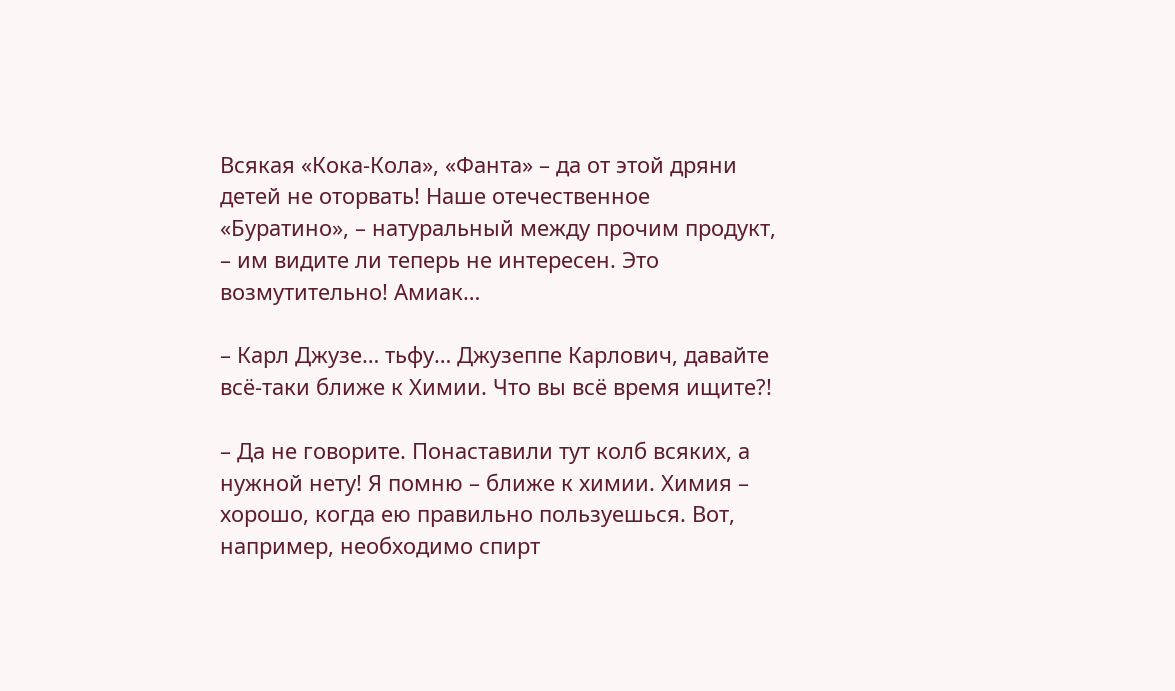Всякая «Кока-Кола», «Фанта» – да от этой дряни детей не оторвать! Наше отечественное «Буратино», – натуральный между прочим продукт, – им видите ли теперь не интересен. Это возмутительно! Амиак…

– Карл Джузе… тьфу… Джузеппе Карлович, давайте всё-таки ближе к Химии. Что вы всё время ищите?!

– Да не говорите. Понаставили тут колб всяких, а нужной нету! Я помню – ближе к химии. Химия – хорошо, когда ею правильно пользуешься. Вот, например, необходимо спирт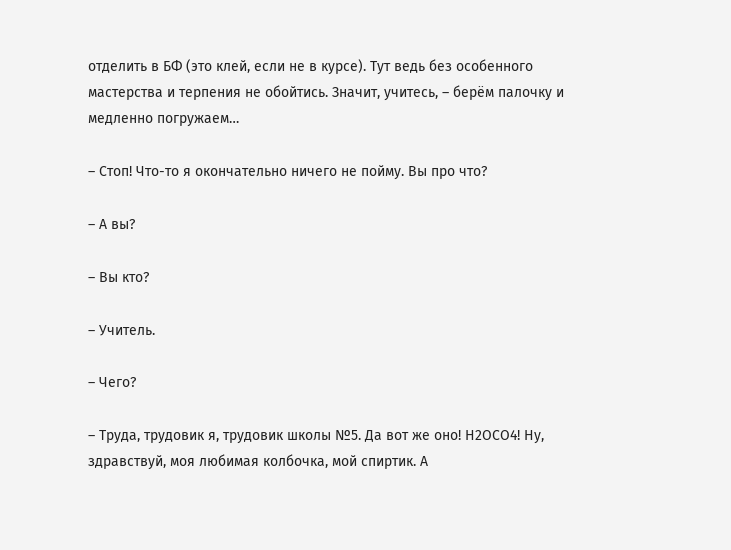отделить в БФ (это клей, если не в курсе). Тут ведь без особенного мастерства и терпения не обойтись. Значит, учитесь, – берём палочку и медленно погружаем…

– Стоп! Что-то я окончательно ничего не пойму. Вы про что?

– А вы?

– Вы кто?

– Учитель.

– Чего?

– Труда, трудовик я, трудовик школы №5. Да вот же оно! Н2ОСО4! Ну, здравствуй, моя любимая колбочка, мой спиртик. А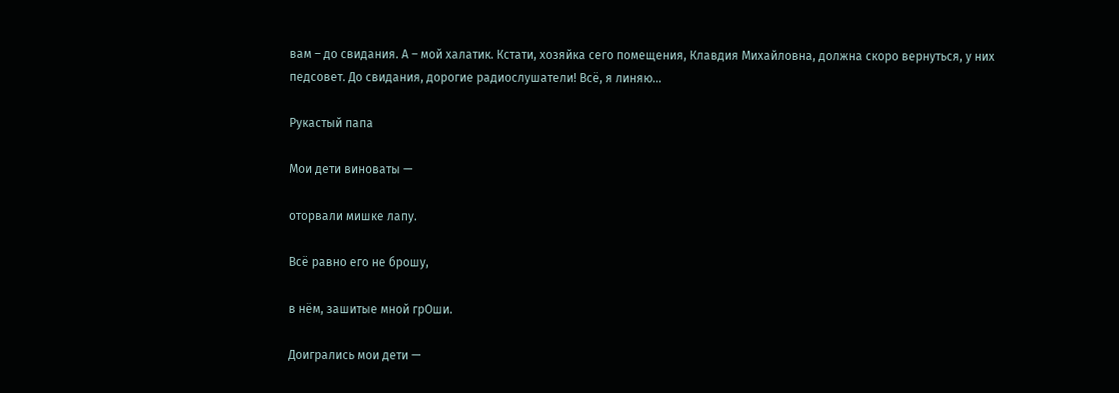вам – до свидания. А – мой халатик. Кстати, хозяйка сего помещения, Клавдия Михайловна, должна скоро вернуться, у них педсовет. До свидания, дорогие радиослушатели! Всё, я линяю…

Рукастый папа

Мои дети виноваты —

оторвали мишке лапу.

Всё равно его не брошу,

в нём, зашитые мной грОши.

Доигрались мои дети —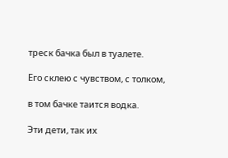треск бачка был в туалете.

Его склею с чувством, с толком,

в том бачке таится водка.

Эти дети, так их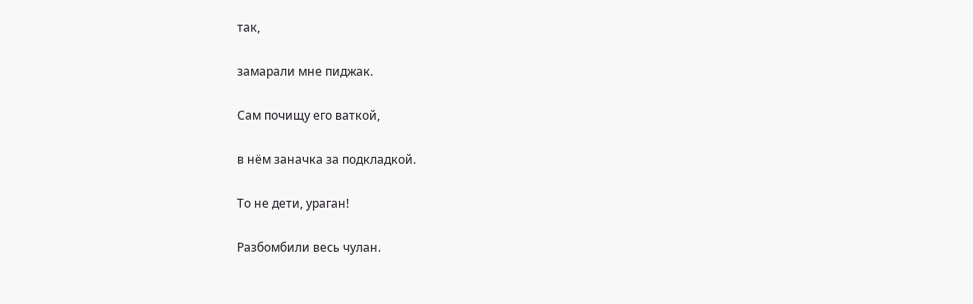так,

замарали мне пиджак.

Сам почищу его ваткой,

в нём заначка за подкладкой.

То не дети, ураган!

Разбомбили весь чулан.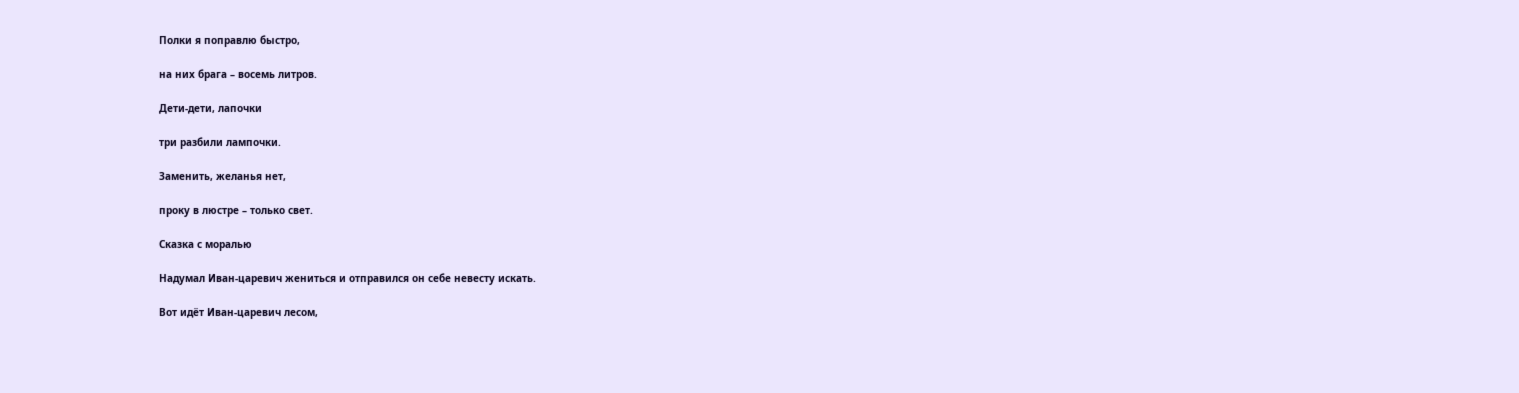Полки я поправлю быстро,

на них брага – восемь литров.

Дети-дети, лапочки

три разбили лампочки.

Заменить, желанья нет,

проку в люстре – только свет.

Сказка с моралью

Надумал Иван-царевич жениться и отправился он себе невесту искать.

Вот идёт Иван-царевич лесом,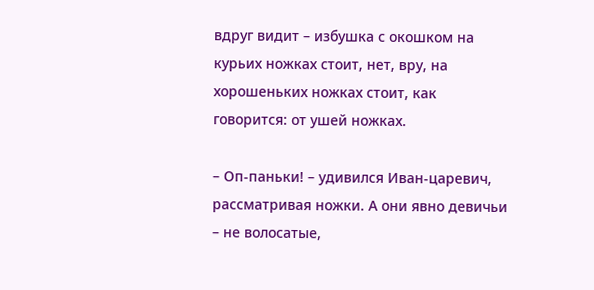вдруг видит – избушка с окошком на курьих ножках стоит, нет, вру, на хорошеньких ножках стоит, как говорится: от ушей ножках.

– Оп-паньки! – удивился Иван-царевич, рассматривая ножки. А они явно девичьи – не волосатые,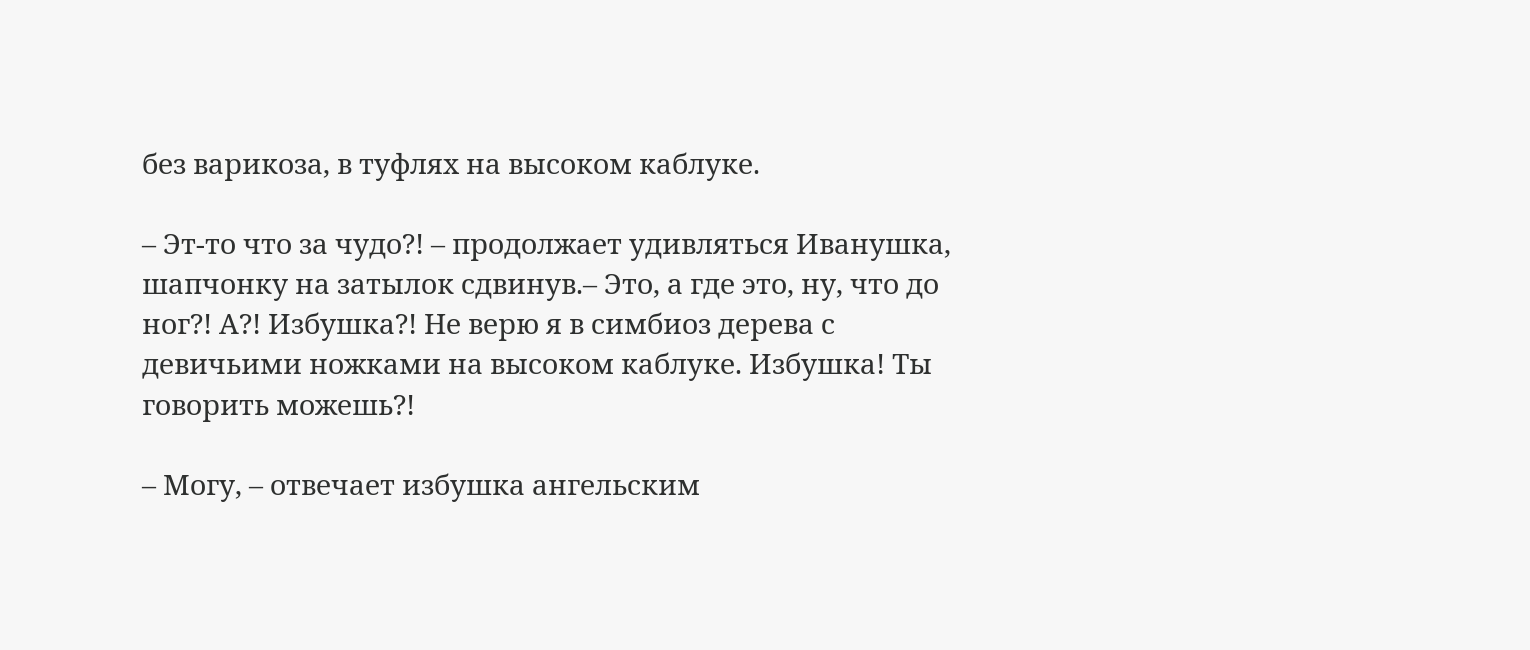без варикоза, в туфлях на высоком каблуке.

– Эт-то что за чудо?! – продолжает удивляться Иванушка, шапчонку на затылок сдвинув.– Это, а где это, ну, что до ног?! А?! Избушка?! Не верю я в симбиоз дерева с девичьими ножками на высоком каблуке. Избушка! Ты говорить можешь?!

– Могу, – отвечает избушка ангельским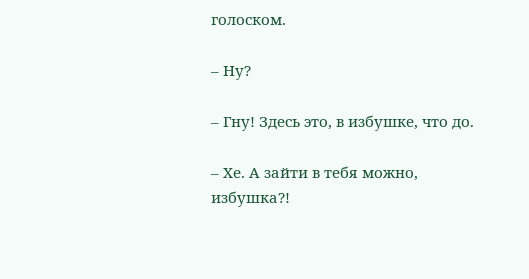голоском.

– Ну?

– Гну! Здесь это, в избушке, что до.

– Хе. А зайти в тебя можно, избушка?!